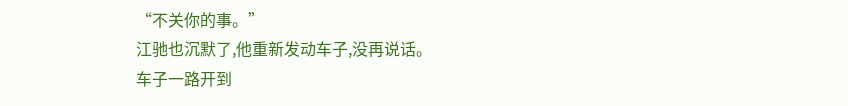“不关你的事。”
江驰也沉默了,他重新发动车子,没再说话。
车子一路开到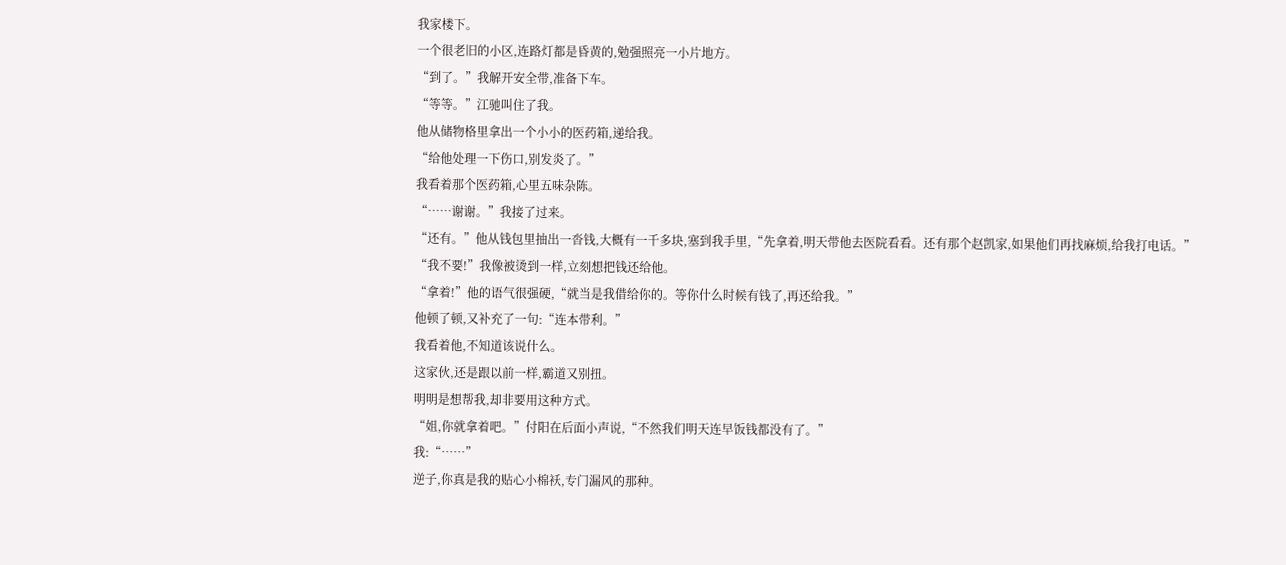我家楼下。
一个很老旧的小区,连路灯都是昏黄的,勉强照亮一小片地方。
“到了。”我解开安全带,准备下车。
“等等。”江驰叫住了我。
他从储物格里拿出一个小小的医药箱,递给我。
“给他处理一下伤口,别发炎了。”
我看着那个医药箱,心里五味杂陈。
“……谢谢。”我接了过来。
“还有。”他从钱包里抽出一沓钱,大概有一千多块,塞到我手里,“先拿着,明天带他去医院看看。还有那个赵凯家,如果他们再找麻烦,给我打电话。”
“我不要!”我像被烫到一样,立刻想把钱还给他。
“拿着!”他的语气很强硬,“就当是我借给你的。等你什么时候有钱了,再还给我。”
他顿了顿,又补充了一句:“连本带利。”
我看着他,不知道该说什么。
这家伙,还是跟以前一样,霸道又别扭。
明明是想帮我,却非要用这种方式。
“姐,你就拿着吧。”付阳在后面小声说,“不然我们明天连早饭钱都没有了。”
我:“……”
逆子,你真是我的贴心小棉袄,专门漏风的那种。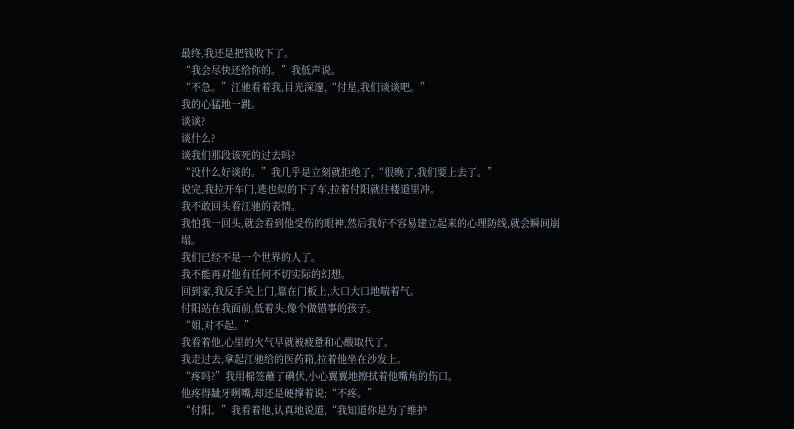最终,我还是把钱收下了。
“我会尽快还给你的。”我低声说。
“不急。”江驰看着我,目光深邃,“付星,我们谈谈吧。”
我的心猛地一跳。
谈谈?
谈什么?
谈我们那段该死的过去吗?
“没什么好谈的。”我几乎是立刻就拒绝了,“很晚了,我们要上去了。”
说完,我拉开车门,逃也似的下了车,拉着付阳就往楼道里冲。
我不敢回头看江驰的表情。
我怕我一回头,就会看到他受伤的眼神,然后我好不容易建立起来的心理防线,就会瞬间崩塌。
我们已经不是一个世界的人了。
我不能再对他有任何不切实际的幻想。
回到家,我反手关上门,靠在门板上,大口大口地喘着气。
付阳站在我面前,低着头,像个做错事的孩子。
“姐,对不起。”
我看着他,心里的火气早就被疲惫和心酸取代了。
我走过去,拿起江驰给的医药箱,拉着他坐在沙发上。
“疼吗?”我用棉签蘸了碘伏,小心翼翼地擦拭着他嘴角的伤口。
他疼得龇牙咧嘴,却还是硬撑着说:“不疼。”
“付阳。”我看着他,认真地说道,“我知道你是为了维护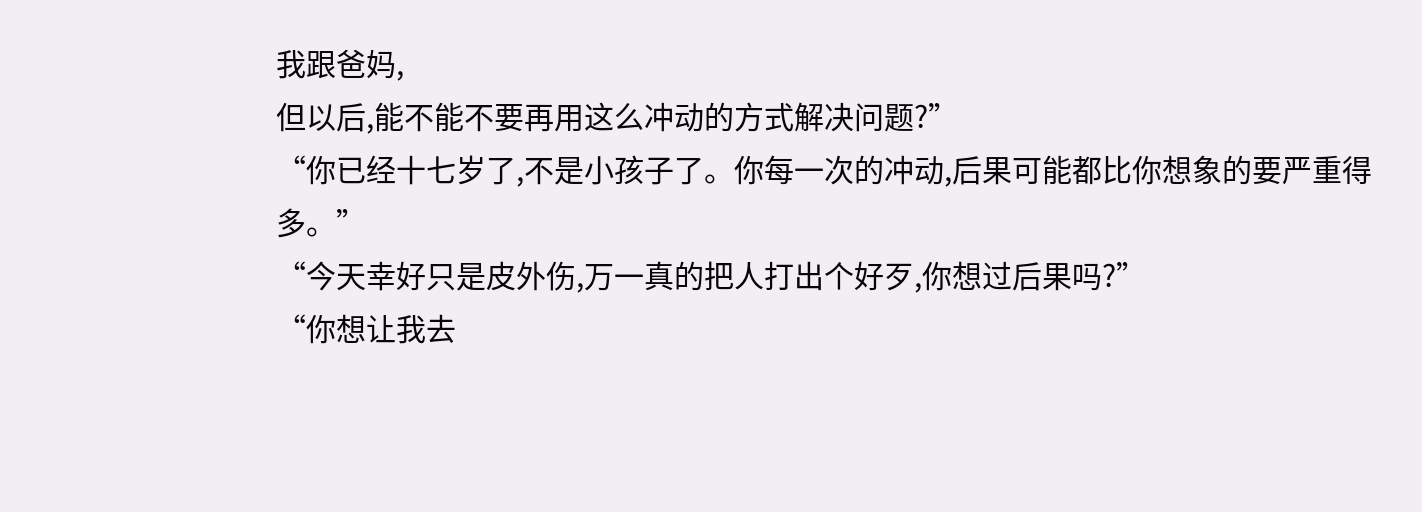我跟爸妈,
但以后,能不能不要再用这么冲动的方式解决问题?”
“你已经十七岁了,不是小孩子了。你每一次的冲动,后果可能都比你想象的要严重得多。”
“今天幸好只是皮外伤,万一真的把人打出个好歹,你想过后果吗?”
“你想让我去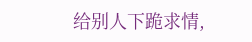给别人下跪求情,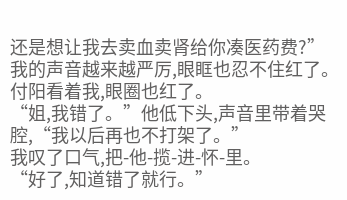还是想让我去卖血卖肾给你凑医药费?”
我的声音越来越严厉,眼眶也忍不住红了。
付阳看着我,眼圈也红了。
“姐,我错了。”他低下头,声音里带着哭腔,“我以后再也不打架了。”
我叹了口气,把-他-揽-进-怀-里。
“好了,知道错了就行。”